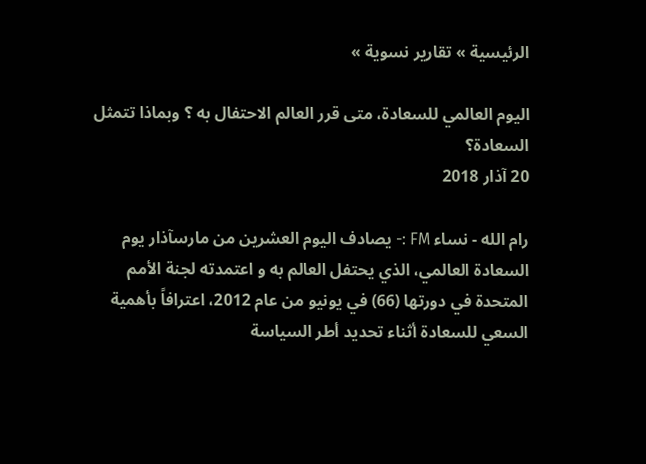الرئيسية » تقارير نسوية »

اليوم العالمي للسعادة، متى قرر العالم الاحتفال به ؟ وبماذا تتمثل السعادة؟
20 آذار 2018

رام الله - نساء FM :- يصادف اليوم العشرين من مارسآذار يوم السعادة العالمي، الذي يحتفل العالم به و اعتمدته لجنة الأمم المتحدة في دورتها (66) في يونيو من عام 2012، اعترافاً بأهمية السعي للسعادة أثناء تحديد أطر السياسة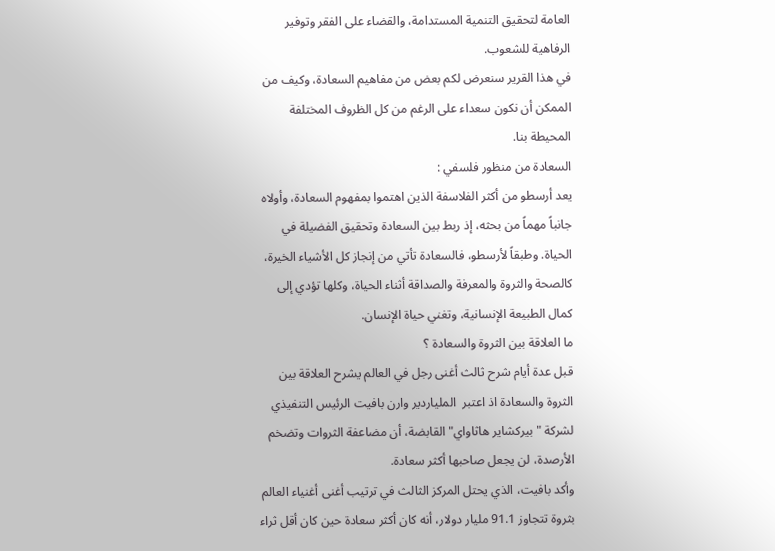العامة لتحقيق التنمية المستدامة، والقضاء على الفقر وتوفير الرفاهية للشعوب.
في هذا القرير سنعرض لكم بعض من مفاهيم السعادة، وكيف من الممكن أن نكون سعداء على الرغم من كل الظروف المختلفة المحيطة بنا.
السعادة من منظور فلسفي :
يعد أرسطو من أكثر الفلاسفة الذين اهتموا بمفهوم السعادة، وأولاه جانباً مهماً من بحثه، إذ ربط بين السعادة وتحقيق الفضيلة في الحياة. وطبقاً لأرسطو، فالسعادة تأتي من إنجاز كل الأشياء الخيرة، كالصحة والثروة والمعرفة والصداقة أثناء الحياة، وكلها تؤدي إلى كمال الطبيعة الإنسانية، وتغني حياة الإنسان.
ما العلاقة بين الثروة والسعادة ؟
قبل عدة أيام شرح ثالث أغنى رجل في العالم يشرح العلاقة بين الثروة والسعادة اذ اعتبر  الملياردير وارن بافيت الرئيس التنفيذي لشركة "بيركشاير هاثاواي" القابضة، أن مضاعفة الثروات وتضخم الأرصدة، لن يجعل صاحبها أكثر سعادة.
وأكد بافيت، الذي يحتل المركز الثالث في ترتيب أغنى أغنياء العالم بثروة تتجاوز 91.1 مليار دولار، أنه كان أكثر سعادة حين كان أقل ثراء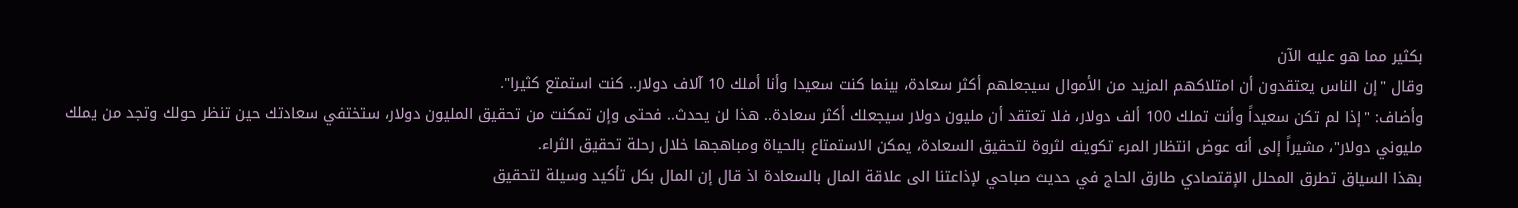بكثير مما هو عليه الآن
وقال "إن الناس يعتقدون أن امتلاكهم المزيد من الأموال سيجعلهم أكثر سعادة، بينما كنت سعيدا وأنا أملك 10 آلاف دولار.. كنت استمتع كثيرا".
وأضاف: "إذا لم تكن سعيداً وأنت تملك 100 ألف دولار، فلا تعتقد أن مليون دولار سيجعلك أكثر سعادة.. هذا لن يحدث.. فحتى وإن تمكنت من تحقيق المليون دولار، ستختفي سعادتك حين تنظر حولك وتجد من يملك مليوني دولار"، مشيراً إلى أنه عوض انتظار المرء تكوينه لثروة لتحقيق السعادة، يمكن الاستمتاع بالحياة ومباهجها خلال رحلة تحقيق الثراء.
بهذا السياق تطرق المحلل الإقتصادي طارق الحاج في حديث صباحي لإذاعتنا الى علاقة المال بالسعادة اذ قال إن المال بكل تأكيد وسيلة لتحقيق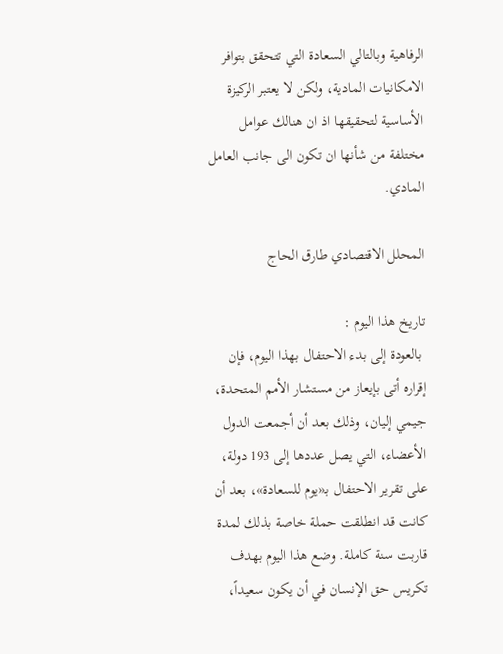الرفاهية وبالتالي السعادة التي تتحقق بتوافر الامكانيات المادية، ولكن لا يعتبر الركيزة الأساسية لتحقيقها اذ ان هنالك عوامل مختلفة من شأنها ان تكون الى جانب العامل المادي.

المحلل الاقتصادي طارق الحاج

تاريخ هذا اليوم :
 بالعودة إلى بدء الاحتفال بهذا اليوم، فإن إقراره أتى بإيعاز من مستشار الأمم المتحدة، جيمي إليان، وذلك بعد أن أجمعت الدول الأعضاء، التي يصل عددها إلى 193 دولة، على تقرير الاحتفال بـ«يوم للسعادة»، بعد أن كانت قد انطلقت حملة خاصة بذلك لمدة قاربت سنة كاملة. وضع هذا اليوم بهدف تكريس حق الإنسان في أن يكون سعيداً،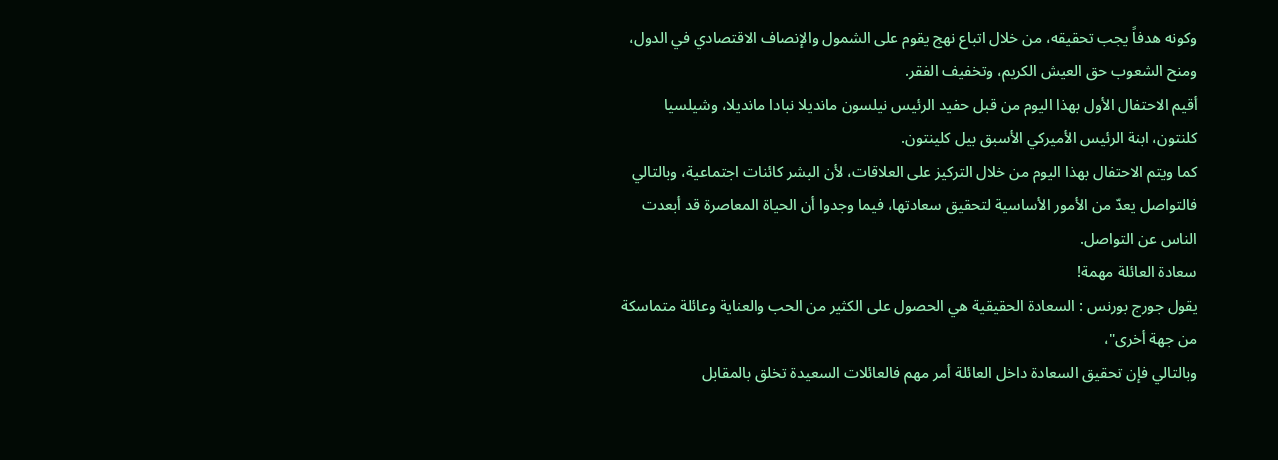وكونه هدفاً يجب تحقيقه، من خلال اتباع نهج يقوم على الشمول والإنصاف الاقتصادي في الدول، ومنح الشعوب حق العيش الكريم، وتخفيف الفقر.
أقيم الاحتفال الأول بهذا اليوم من قبل حفيد الرئيس نيلسون مانديلا نبادا مانديلا، وشيلسيا كلنتون، ابنة الرئيس الأميركي الأسبق بيل كلينتون.
كما ويتم الاحتفال بهذا اليوم من خلال التركيز على العلاقات، لأن البشر كائنات اجتماعية، وبالتالي فالتواصل يعدّ من الأمور الأساسية لتحقيق سعادتها، فيما وجدوا أن الحياة المعاصرة قد أبعدت الناس عن التواصل.
سعادة العائلة مهمة!
يقول جورج بورنس : السعادة الحقيقية هي الحصول على الكثير من الحب والعناية وعائلة متماسكة من جهة أخرى"،
وبالتالي فإن تحقيق السعادة داخل العائلة أمر مهم فالعائلات السعيدة تخلق بالمقابل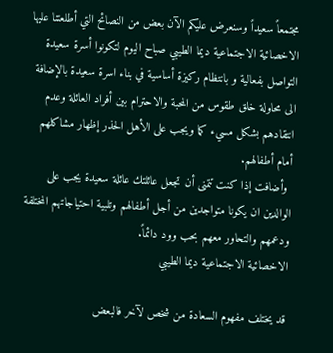مجتمعاً سعيداً وسنعرض عليكم الآن بعض من النصائح التي أطلعتنا عليها الاخصائية الاجتماعية ديما الطيبي صباح اليوم لتكونوا أسرة سعيدة
التواصل بفعالية و بانتظام ركيزة أساسية في بناء اسرة سعيدة بالإضافة الى محاولة خلق طقوس من المحبة والاحترام بين أفراد العائلة وعدم انتقادهم بشكل مسيء كما ويجب على الأهل الحذر إظهار مشاكلهم أمام أطفالهم.
 وأضافت إذا كنت تتمنى أن تجعل عائلتك عائلة سعيدة يجب على الوالدين ان يكونا متواجدين من أجل أطفالهم وتلبية احتياجاتهم المختلفة ودعمهم والتحاور معهم بحب وود دائماً.
الاخصائية الاجتماعية ديما الطيبي

قد يختلف مفهوم السعادة من شخص لآخر فالبعض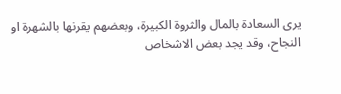يرى السعادة بالمال والثروة الكبيرة، وبعضهم يقرنها بالشهرة او النجاح، وقد يجد بعض الاشخاص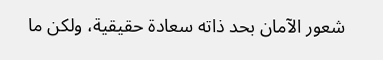شعور الآمان بحد ذاته سعادة حقيقية، ولكن ما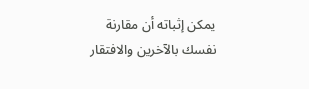يمكن إثباته أن مقارنة نفسك بالآخرين والافتقار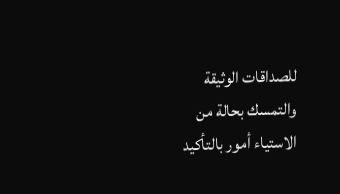للصداقات الوثيقة والتمسك بحالة من الاستياء أمور بالتأكيد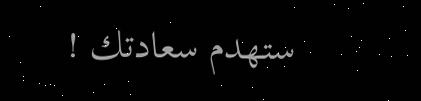ستهدم سعادتك !